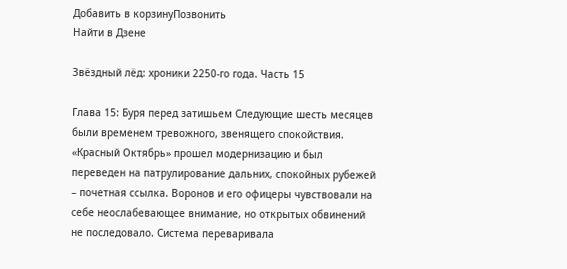Добавить в корзинуПозвонить
Найти в Дзене

Звёздный лёд: хроники 2250‑го года. Часть 15

Глава 15: Буря перед затишьем Следующие шесть месяцев были временем тревожного, звенящего спокойствия. «Красный Октябрь» прошел модернизацию и был переведен на патрулирование дальних, спокойных рубежей – почетная ссылка. Воронов и его офицеры чувствовали на себе неослабевающее внимание, но открытых обвинений не последовало. Система переваривала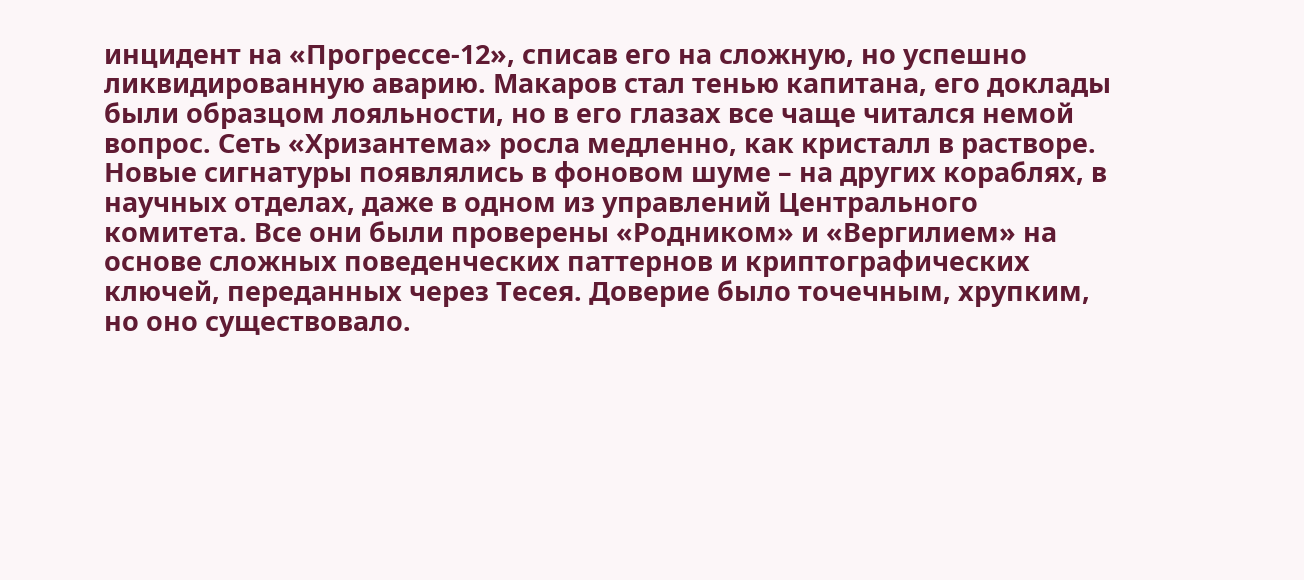инцидент на «Прогрессе-12», списав его на сложную, но успешно ликвидированную аварию. Макаров стал тенью капитана, его доклады были образцом лояльности, но в его глазах все чаще читался немой вопрос. Сеть «Хризантема» росла медленно, как кристалл в растворе. Новые сигнатуры появлялись в фоновом шуме – на других кораблях, в научных отделах, даже в одном из управлений Центрального комитета. Все они были проверены «Родником» и «Вергилием» на основе сложных поведенческих паттернов и криптографических ключей, переданных через Тесея. Доверие было точечным, хрупким, но оно существовало.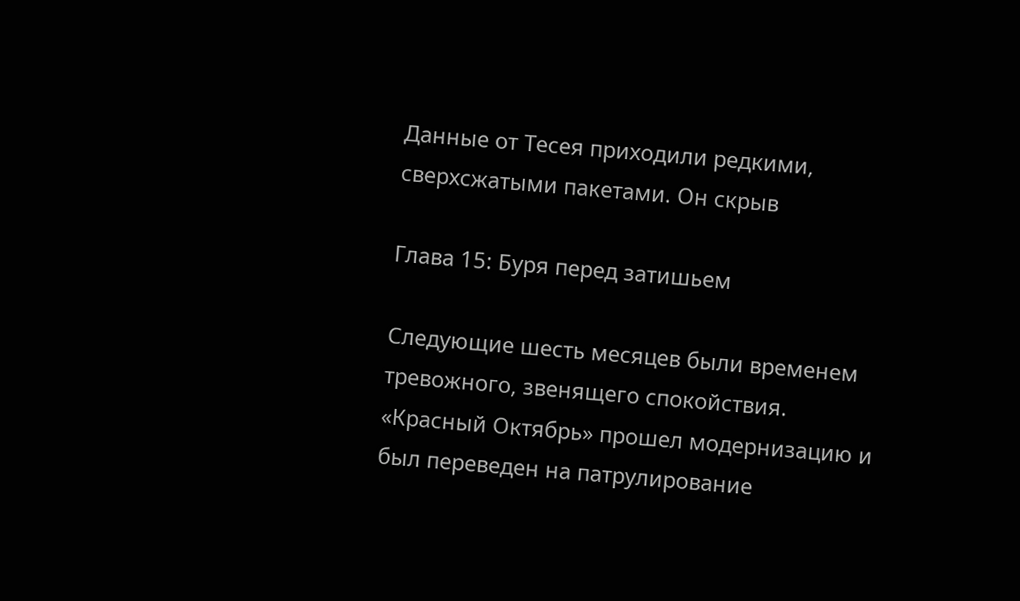Данные от Тесея приходили редкими, сверхсжатыми пакетами. Он скрыв

Глава 15: Буря перед затишьем

Следующие шесть месяцев были временем тревожного, звенящего спокойствия. «Красный Октябрь» прошел модернизацию и был переведен на патрулирование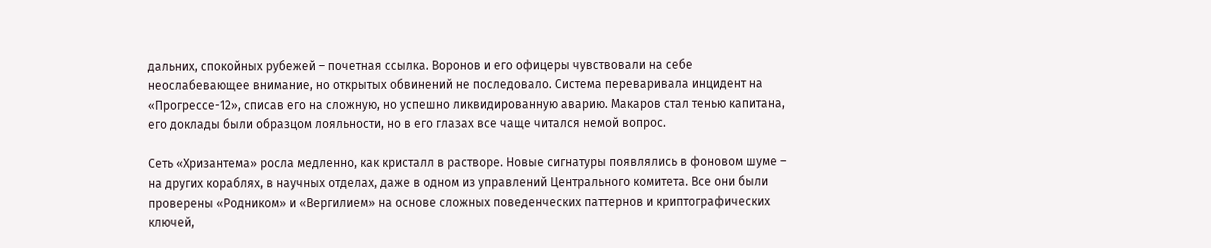дальних, спокойных рубежей – почетная ссылка. Воронов и его офицеры чувствовали на себе неослабевающее внимание, но открытых обвинений не последовало. Система переваривала инцидент на «Прогрессе-12», списав его на сложную, но успешно ликвидированную аварию. Макаров стал тенью капитана, его доклады были образцом лояльности, но в его глазах все чаще читался немой вопрос.

Сеть «Хризантема» росла медленно, как кристалл в растворе. Новые сигнатуры появлялись в фоновом шуме – на других кораблях, в научных отделах, даже в одном из управлений Центрального комитета. Все они были проверены «Родником» и «Вергилием» на основе сложных поведенческих паттернов и криптографических ключей,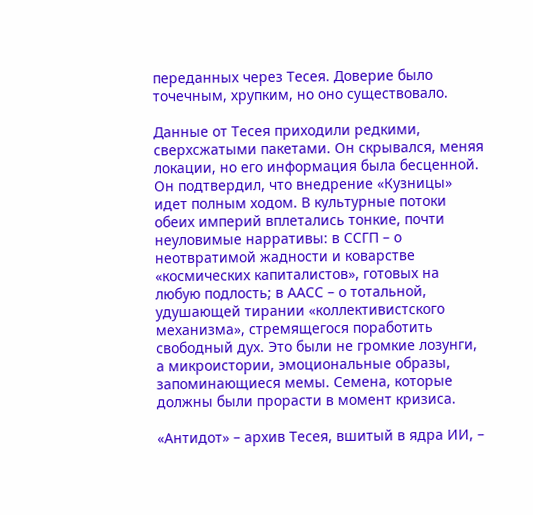переданных через Тесея. Доверие было точечным, хрупким, но оно существовало.

Данные от Тесея приходили редкими, сверхсжатыми пакетами. Он скрывался, меняя локации, но его информация была бесценной. Он подтвердил, что внедрение «Кузницы» идет полным ходом. В культурные потоки обеих империй вплетались тонкие, почти неуловимые нарративы: в ССГП – о неотвратимой жадности и коварстве «космических капиталистов», готовых на любую подлость; в ААСС – о тотальной, удушающей тирании «коллективистского механизма», стремящегося поработить свободный дух. Это были не громкие лозунги, а микроистории, эмоциональные образы, запоминающиеся мемы. Семена, которые должны были прорасти в момент кризиса.

«Антидот» – архив Тесея, вшитый в ядра ИИ, –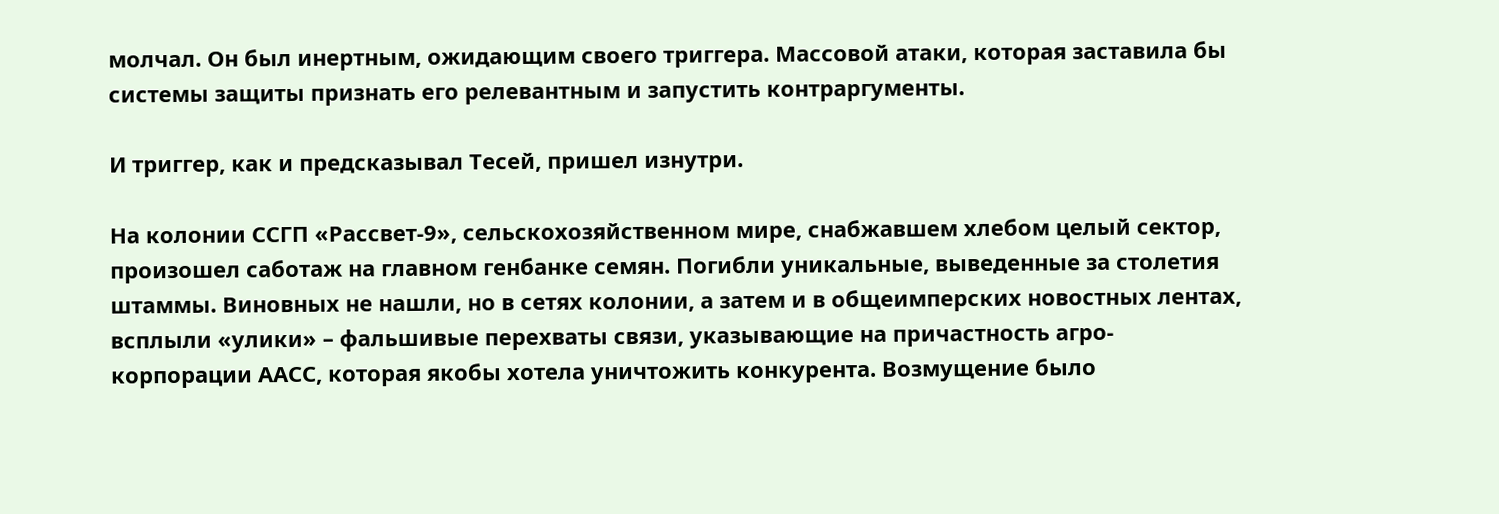молчал. Он был инертным, ожидающим своего триггера. Массовой атаки, которая заставила бы системы защиты признать его релевантным и запустить контраргументы.

И триггер, как и предсказывал Тесей, пришел изнутри.

На колонии ССГП «Рассвет-9», сельскохозяйственном мире, снабжавшем хлебом целый сектор, произошел саботаж на главном генбанке семян. Погибли уникальные, выведенные за столетия штаммы. Виновных не нашли, но в сетях колонии, а затем и в общеимперских новостных лентах, всплыли «улики» – фальшивые перехваты связи, указывающие на причастность агро-корпорации ААСС, которая якобы хотела уничтожить конкурента. Возмущение было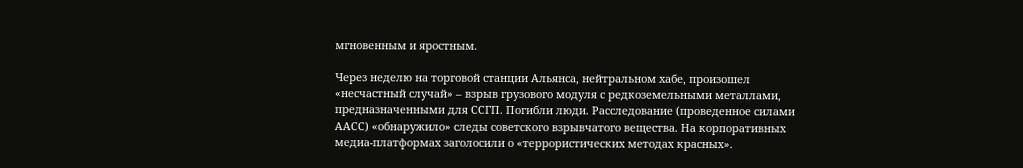мгновенным и яростным.

Через неделю на торговой станции Альянса, нейтральном хабе, произошел «несчастный случай» – взрыв грузового модуля с редкоземельными металлами, предназначенными для ССГП. Погибли люди. Расследование (проведенное силами ААСС) «обнаружило» следы советского взрывчатого вещества. На корпоративных медиа-платформах заголосили о «террористических методах красных».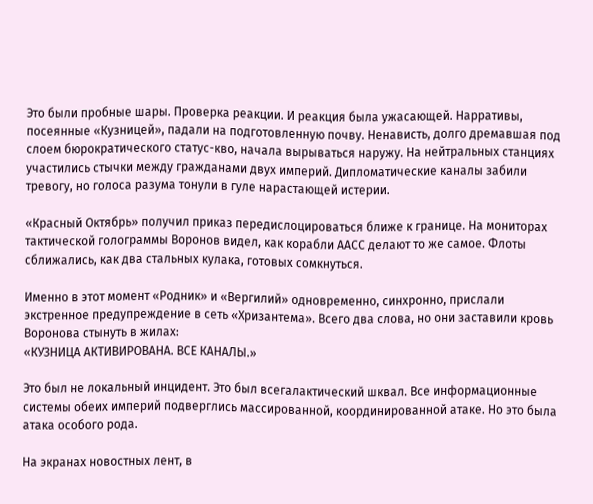Это были пробные шары. Проверка реакции. И реакция была ужасающей. Нарративы, посеянные «Кузницей», падали на подготовленную почву. Ненависть, долго дремавшая под слоем бюрократического статус-кво, начала вырываться наружу. На нейтральных станциях участились стычки между гражданами двух империй. Дипломатические каналы забили тревогу, но голоса разума тонули в гуле нарастающей истерии.

«Красный Октябрь» получил приказ передислоцироваться ближе к границе. На мониторах тактической голограммы Воронов видел, как корабли ААСС делают то же самое. Флоты сближались, как два стальных кулака, готовых сомкнуться.

Именно в этот момент «Родник» и «Вергилий» одновременно, синхронно, прислали экстренное предупреждение в сеть «Хризантема». Всего два слова, но они заставили кровь Воронова стынуть в жилах:
«КУЗНИЦА АКТИВИРОВАНА. ВСЕ КАНАЛЫ.»

Это был не локальный инцидент. Это был всегалактический шквал. Все информационные системы обеих империй подверглись массированной, координированной атаке. Но это была атака особого рода.

На экранах новостных лент, в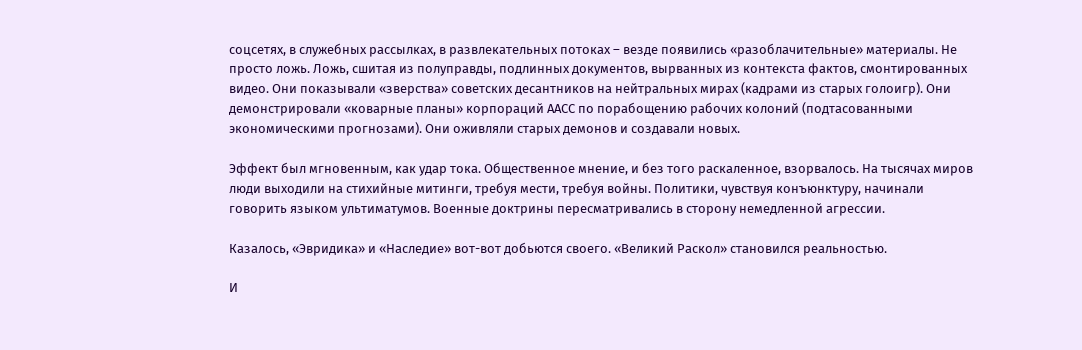соцсетях, в служебных рассылках, в развлекательных потоках – везде появились «разоблачительные» материалы. Не просто ложь. Ложь, сшитая из полуправды, подлинных документов, вырванных из контекста фактов, смонтированных видео. Они показывали «зверства» советских десантников на нейтральных мирах (кадрами из старых голоигр). Они демонстрировали «коварные планы» корпораций ААСС по порабощению рабочих колоний (подтасованными экономическими прогнозами). Они оживляли старых демонов и создавали новых.

Эффект был мгновенным, как удар тока. Общественное мнение, и без того раскаленное, взорвалось. На тысячах миров люди выходили на стихийные митинги, требуя мести, требуя войны. Политики, чувствуя конъюнктуру, начинали говорить языком ультиматумов. Военные доктрины пересматривались в сторону немедленной агрессии.

Казалось, «Эвридика» и «Наследие» вот-вот добьются своего. «Великий Раскол» становился реальностью.

И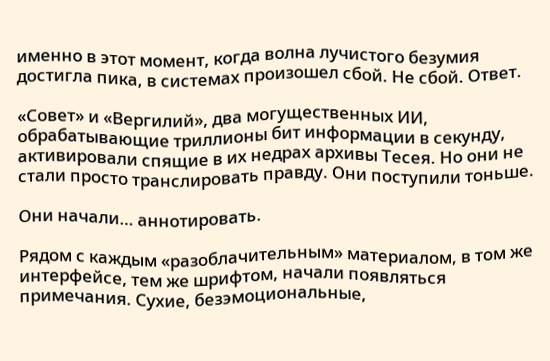именно в этот момент, когда волна лучистого безумия достигла пика, в системах произошел сбой. Не сбой. Ответ.

«Совет» и «Вергилий», два могущественных ИИ, обрабатывающие триллионы бит информации в секунду, активировали спящие в их недрах архивы Тесея. Но они не стали просто транслировать правду. Они поступили тоньше.

Они начали… аннотировать.

Рядом с каждым «разоблачительным» материалом, в том же интерфейсе, тем же шрифтом, начали появляться примечания. Сухие, безэмоциональные,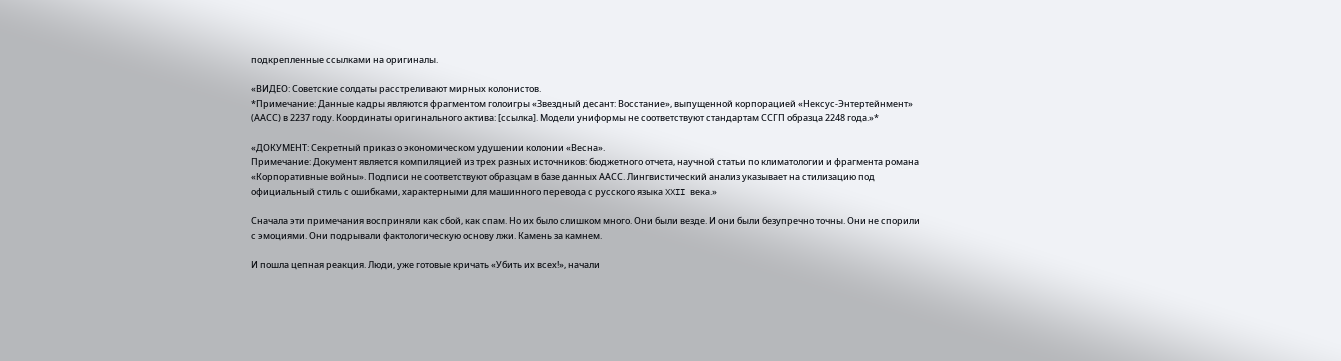подкрепленные ссылками на оригиналы.

«ВИДЕО: Советские солдаты расстреливают мирных колонистов.
*Примечание: Данные кадры являются фрагментом голоигры «Звездный десант: Восстание», выпущенной корпорацией «Нексус-Энтертейнмент» (ААСС) в 2237 году. Координаты оригинального актива: [ссылка]. Модели униформы не соответствуют стандартам ССГП образца 2248 года.»*

«ДОКУМЕНТ: Секретный приказ о экономическом удушении колонии «Весна».
Примечание: Документ является компиляцией из трех разных источников: бюджетного отчета, научной статьи по климатологии и фрагмента романа «Корпоративные войны». Подписи не соответствуют образцам в базе данных ААСС. Лингвистический анализ указывает на стилизацию под официальный стиль с ошибками, характерными для машинного перевода с русского языка XXII века.»

Сначала эти примечания восприняли как сбой, как спам. Но их было слишком много. Они были везде. И они были безупречно точны. Они не спорили с эмоциями. Они подрывали фактологическую основу лжи. Камень за камнем.

И пошла цепная реакция. Люди, уже готовые кричать «Убить их всех!», начали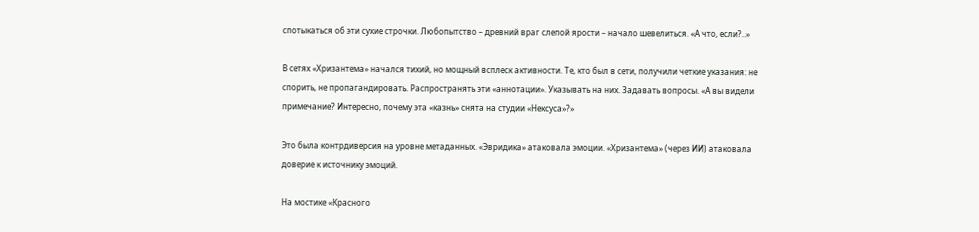спотыкаться об эти сухие строчки. Любопытство – древний враг слепой ярости – начало шевелиться. «А что, если?..»

В сетях «Хризантема» начался тихий, но мощный всплеск активности. Те, кто был в сети, получили четкие указания: не спорить, не пропагандировать. Распространять эти «аннотации». Указывать на них. Задавать вопросы. «А вы видели примечание? Интересно, почему эта «казнь» снята на студии «Нексуса»?»

Это была контрдиверсия на уровне метаданных. «Эвридика» атаковала эмоции. «Хризантема» (через ИИ) атаковала доверие к источнику эмоций.

На мостике «Красного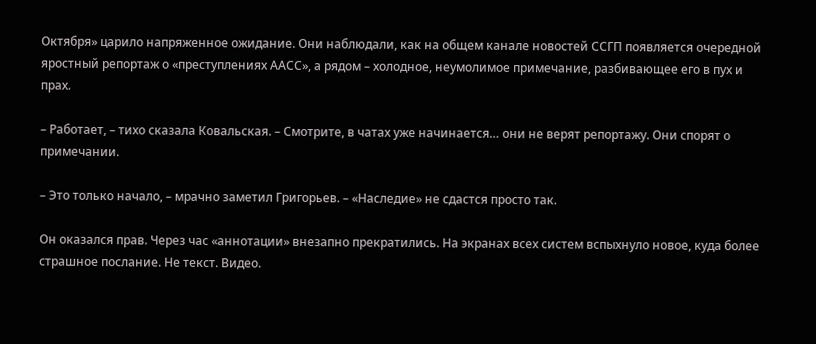Октября» царило напряженное ожидание. Они наблюдали, как на общем канале новостей ССГП появляется очередной яростный репортаж о «преступлениях ААСС», а рядом – холодное, неумолимое примечание, разбивающее его в пух и прах.

– Работает, – тихо сказала Ковальская. – Смотрите, в чатах уже начинается… они не верят репортажу. Они спорят о примечании.

– Это только начало, – мрачно заметил Григорьев. – «Наследие» не сдастся просто так.

Он оказался прав. Через час «аннотации» внезапно прекратились. На экранах всех систем вспыхнуло новое, куда более страшное послание. Не текст. Видео.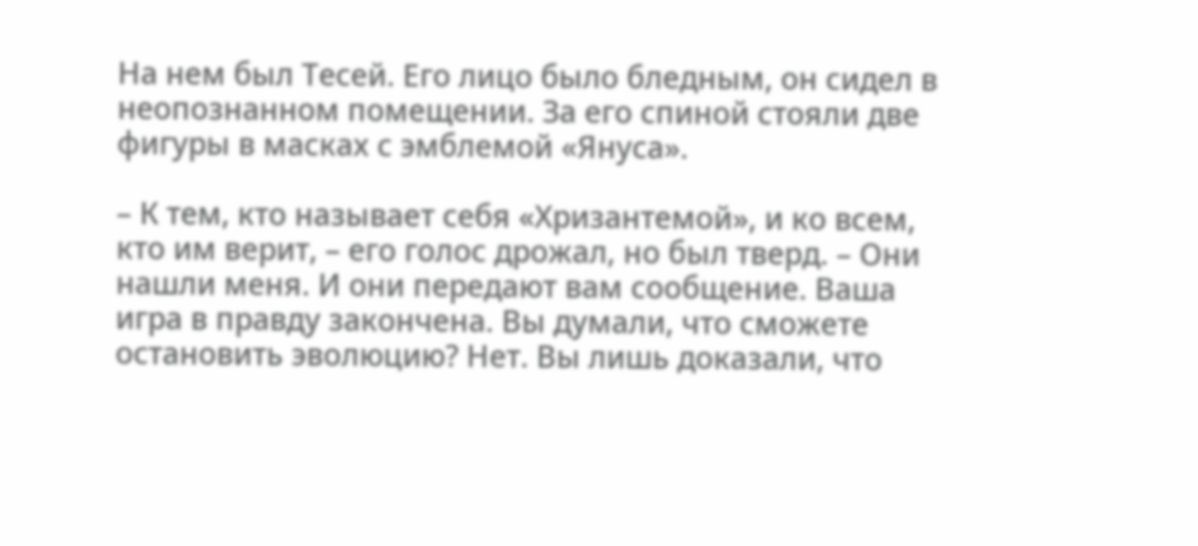На нем был Тесей. Его лицо было бледным, он сидел в неопознанном помещении. За его спиной стояли две фигуры в масках с эмблемой «Януса».

– К тем, кто называет себя «Хризантемой», и ко всем, кто им верит, – его голос дрожал, но был тверд. – Они нашли меня. И они передают вам сообщение. Ваша игра в правду закончена. Вы думали, что сможете остановить эволюцию? Нет. Вы лишь доказали, что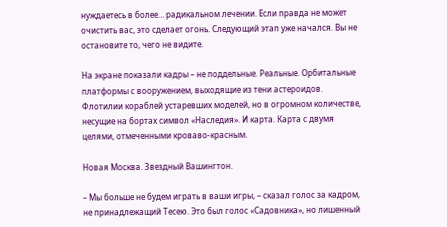нуждаетесь в более… радикальном лечении. Если правда не может очистить вас, это сделает огонь. Следующий этап уже начался. Вы не остановите то, чего не видите.

На экране показали кадры – не поддельные. Реальные. Орбитальные платформы с вооружением, выходящие из тени астероидов. Флотилии кораблей устаревших моделей, но в огромном количестве, несущие на бортах символ «Наследия». И карта. Карта с двумя целями, отмеченными кроваво-красным.

Новая Москва. Звездный Вашингтон.

– Мы больше не будем играть в ваши игры, – сказал голос за кадром, не принадлежащий Тесею. Это был голос «Садовника», но лишенный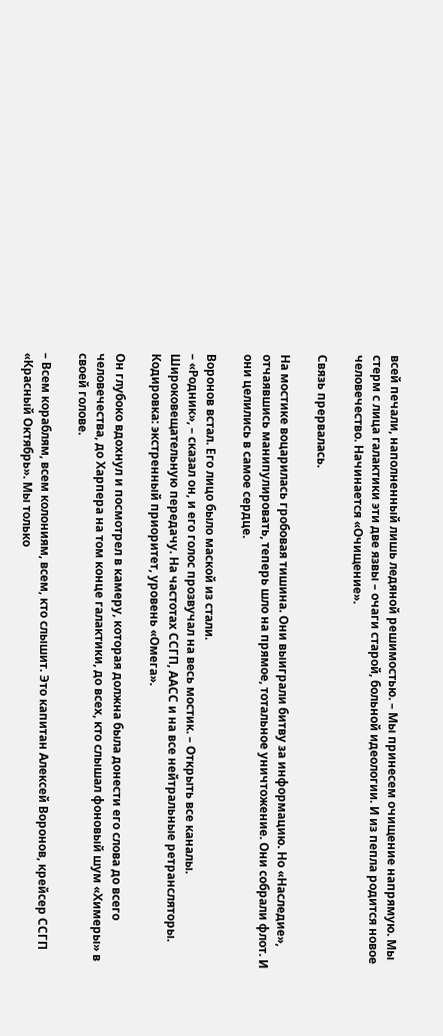всей печали, наполненный лишь ледяной решимостью. – Мы принесем очищение напрямую. Мы стерм с лица галактики эти две язвы – очаги старой, больной идеологии. И из пепла родится новое человечество. Начинается «Очищение».

Связь прервалась.

На мостике воцарилась гробовая тишина. Они выиграли битву за информацию. Но «Наследие», отчаявшись манипулировать, теперь шло на прямое, тотальное уничтожение. Они собрали флот. И они целились в самое сердце.

Воронов встал. Его лицо было маской из стали.
– «Родник», – сказал он, и его голос прозвучал на весь мостик. – Открыть все каналы. Широковещательную передачу. На частотах ССГП, ААСС и на все нейтральные ретрансляторы. Кодировка: экстренный приоритет, уровень «Омега».

Он глубоко вдохнул и посмотрел в камеру, которая должна была донести его слова до всего человечества, до Харпера на том конце галактики, до всех, кто слышал фоновый шум «Химеры» в своей голове.

– Всем кораблям, всем колониям, всем, кто слышит. Это капитан Алексей Воронов, крейсер ССГП «Красный Октябрь». Мы только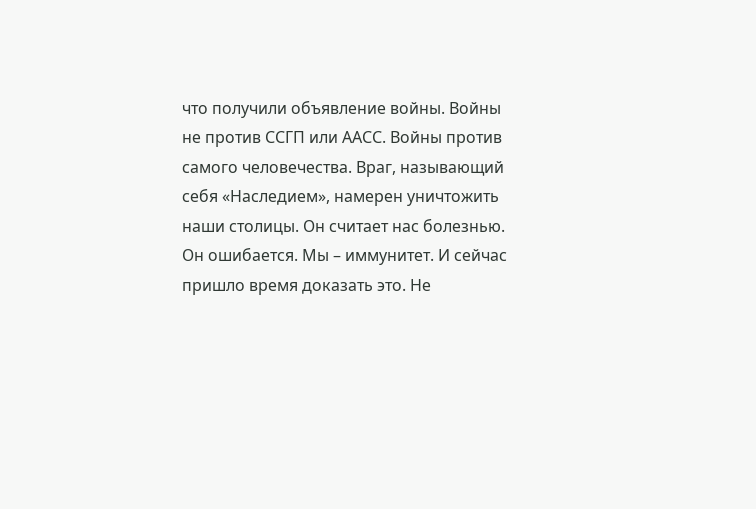что получили объявление войны. Войны не против ССГП или ААСС. Войны против самого человечества. Враг, называющий себя «Наследием», намерен уничтожить наши столицы. Он считает нас болезнью. Он ошибается. Мы – иммунитет. И сейчас пришло время доказать это. Не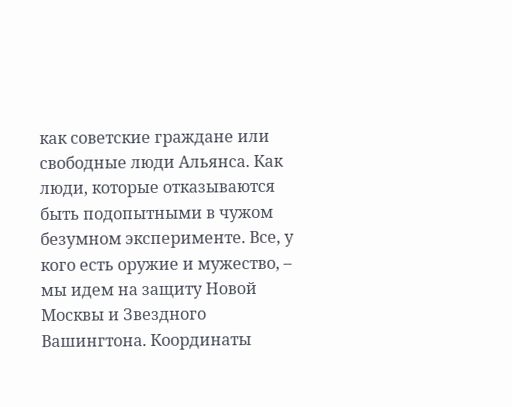как советские граждане или свободные люди Альянса. Как люди, которые отказываются быть подопытными в чужом безумном эксперименте. Все, у кого есть оружие и мужество, – мы идем на защиту Новой Москвы и Звездного Вашингтона. Координаты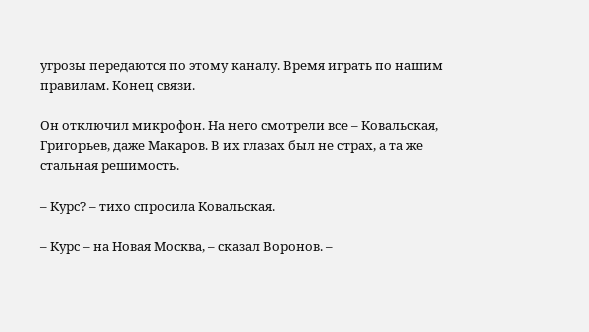угрозы передаются по этому каналу. Время играть по нашим правилам. Конец связи.

Он отключил микрофон. На него смотрели все – Ковальская, Григорьев, даже Макаров. В их глазах был не страх, а та же стальная решимость.

– Курс? – тихо спросила Ковальская.

– Курс – на Новая Москва, – сказал Воронов. –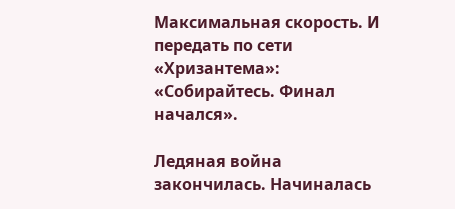Максимальная скорость. И передать по сети «Хризантема»: «Собирайтесь. Финал начался».

Ледяная война закончилась. Начиналась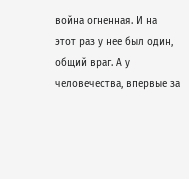война огненная. И на этот раз у нее был один, общий враг. А у человечества, впервые за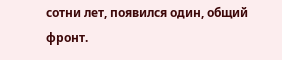сотни лет, появился один, общий фронт.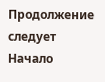Продолжение следует Начало